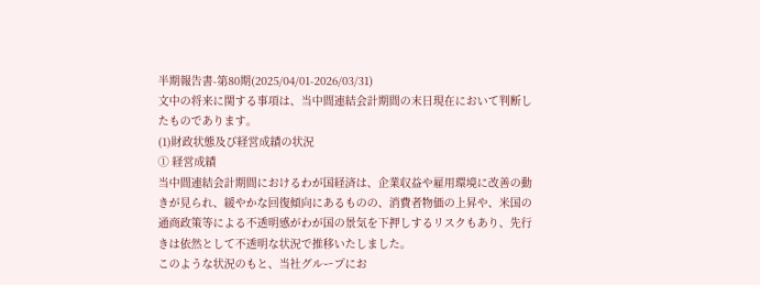半期報告書-第80期(2025/04/01-2026/03/31)
文中の将来に関する事項は、当中間連結会計期間の末日現在において判断したものであります。
(1)財政状態及び経営成績の状況
① 経営成績
当中間連結会計期間におけるわが国経済は、企業収益や雇用環境に改善の動きが見られ、緩やかな回復傾向にあるものの、消費者物価の上昇や、米国の通商政策等による不透明感がわが国の景気を下押しするリスクもあり、先行きは依然として不透明な状況で推移いたしました。
このような状況のもと、当社グループにお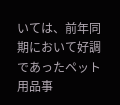いては、前年同期において好調であったペット用品事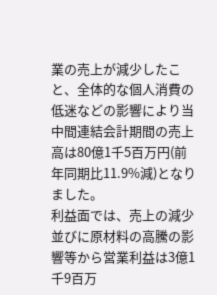業の売上が減少したこと、全体的な個人消費の低迷などの影響により当中間連結会計期間の売上高は80億1千5百万円(前年同期比11.9%減)となりました。
利益面では、売上の減少並びに原材料の高騰の影響等から営業利益は3億1千9百万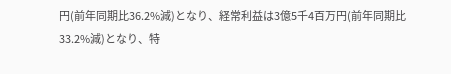円(前年同期比36.2%減)となり、経常利益は3億5千4百万円(前年同期比33.2%減)となり、特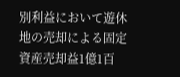別利益において遊休地の売却による固定資産売却益1億1百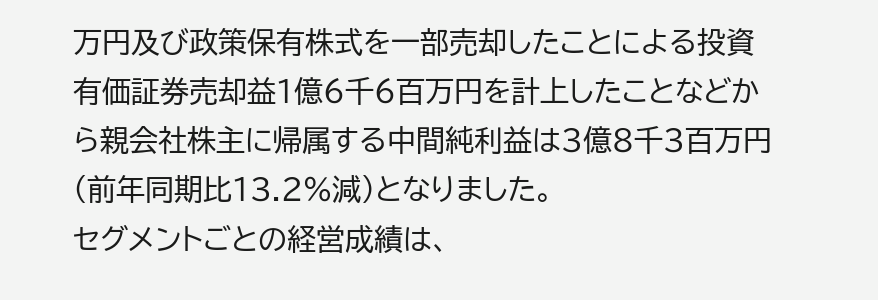万円及び政策保有株式を一部売却したことによる投資有価証券売却益1億6千6百万円を計上したことなどから親会社株主に帰属する中間純利益は3億8千3百万円(前年同期比13.2%減)となりました。
セグメントごとの経営成績は、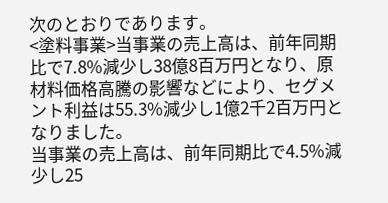次のとおりであります。
<塗料事業>当事業の売上高は、前年同期比で7.8%減少し38億8百万円となり、原材料価格高騰の影響などにより、セグメント利益は55.3%減少し1億2千2百万円となりました。
当事業の売上高は、前年同期比で4.5%減少し25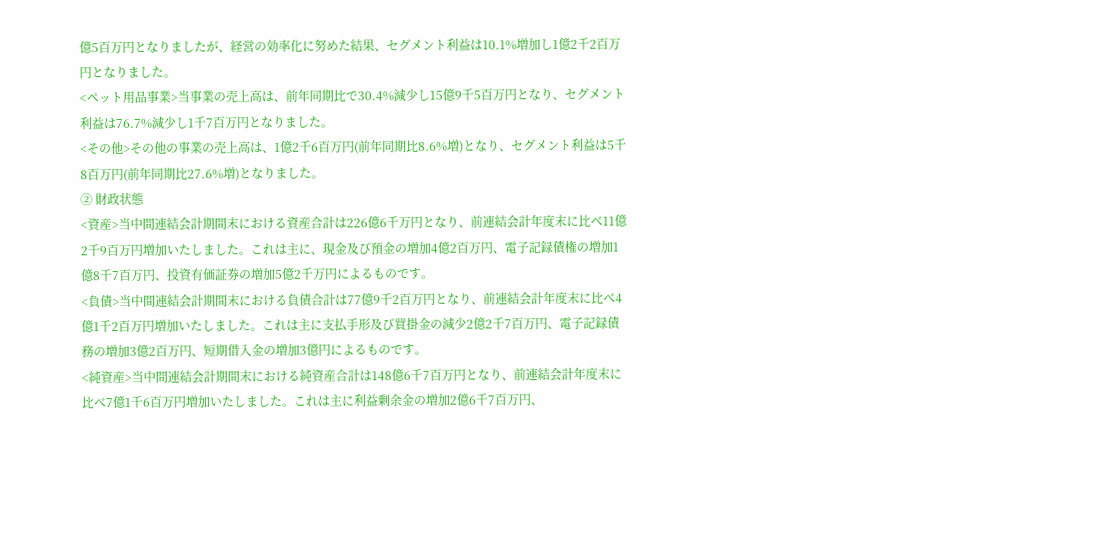億5百万円となりましたが、経営の効率化に努めた結果、セグメント利益は10.1%増加し1億2千2百万円となりました。
<ペット用品事業>当事業の売上高は、前年同期比で30.4%減少し15億9千5百万円となり、セグメント利益は76.7%減少し1千7百万円となりました。
<その他>その他の事業の売上高は、1億2千6百万円(前年同期比8.6%増)となり、セグメント利益は5千8百万円(前年同期比27.6%増)となりました。
② 財政状態
<資産>当中間連結会計期間末における資産合計は226億6千万円となり、前連結会計年度末に比べ11億2千9百万円増加いたしました。これは主に、現金及び預金の増加4億2百万円、電子記録債権の増加1億8千7百万円、投資有価証券の増加5億2千万円によるものです。
<負債>当中間連結会計期間末における負債合計は77億9千2百万円となり、前連結会計年度末に比べ4億1千2百万円増加いたしました。これは主に支払手形及び買掛金の減少2億2千7百万円、電子記録債務の増加3億2百万円、短期借入金の増加3億円によるものです。
<純資産>当中間連結会計期間末における純資産合計は148億6千7百万円となり、前連結会計年度末に比べ7億1千6百万円増加いたしました。これは主に利益剰余金の増加2億6千7百万円、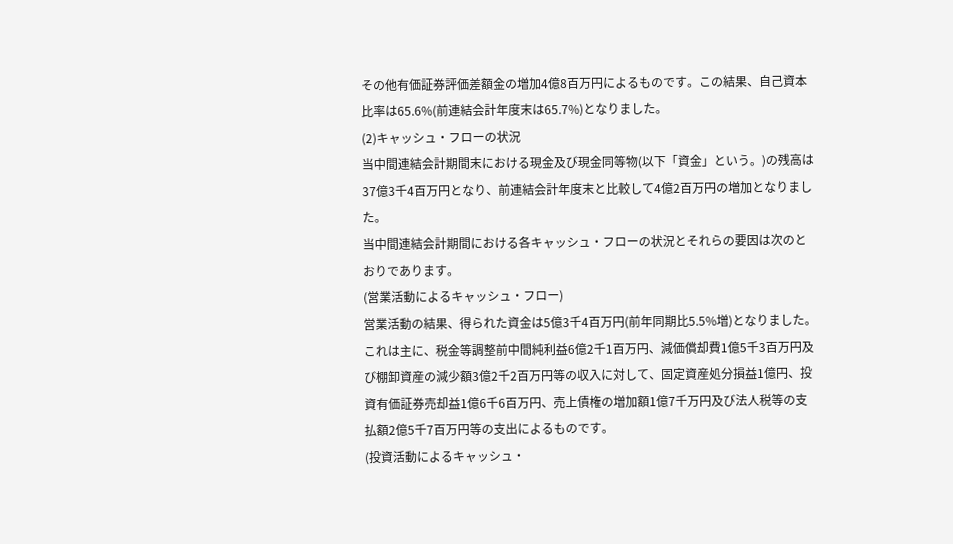その他有価証券評価差額金の増加4億8百万円によるものです。この結果、自己資本比率は65.6%(前連結会計年度末は65.7%)となりました。
(2)キャッシュ・フローの状況
当中間連結会計期間末における現金及び現金同等物(以下「資金」という。)の残高は37億3千4百万円となり、前連結会計年度末と比較して4億2百万円の増加となりました。
当中間連結会計期間における各キャッシュ・フローの状況とそれらの要因は次のとおりであります。
(営業活動によるキャッシュ・フロー)
営業活動の結果、得られた資金は5億3千4百万円(前年同期比5.5%増)となりました。これは主に、税金等調整前中間純利益6億2千1百万円、減価償却費1億5千3百万円及び棚卸資産の減少額3億2千2百万円等の収入に対して、固定資産処分損益1億円、投資有価証券売却益1億6千6百万円、売上債権の増加額1億7千万円及び法人税等の支払額2億5千7百万円等の支出によるものです。
(投資活動によるキャッシュ・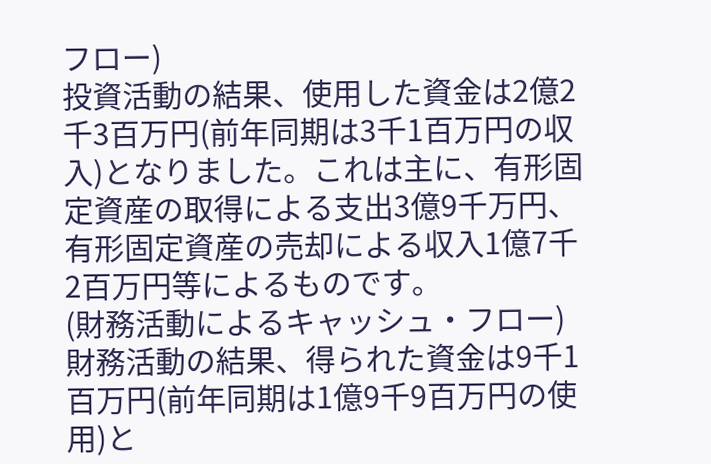フロー)
投資活動の結果、使用した資金は2億2千3百万円(前年同期は3千1百万円の収入)となりました。これは主に、有形固定資産の取得による支出3億9千万円、有形固定資産の売却による収入1億7千2百万円等によるものです。
(財務活動によるキャッシュ・フロー)
財務活動の結果、得られた資金は9千1百万円(前年同期は1億9千9百万円の使用)と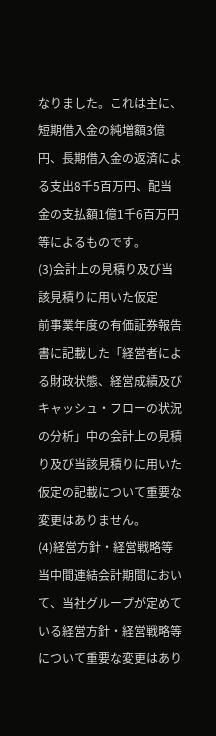なりました。これは主に、短期借入金の純増額3億円、長期借入金の返済による支出8千5百万円、配当金の支払額1億1千6百万円等によるものです。
(3)会計上の見積り及び当該見積りに用いた仮定
前事業年度の有価証券報告書に記載した「経営者による財政状態、経営成績及びキャッシュ・フローの状況の分析」中の会計上の見積り及び当該見積りに用いた仮定の記載について重要な変更はありません。
(4)経営方針・経営戦略等
当中間連結会計期間において、当社グループが定めている経営方針・経営戦略等について重要な変更はあり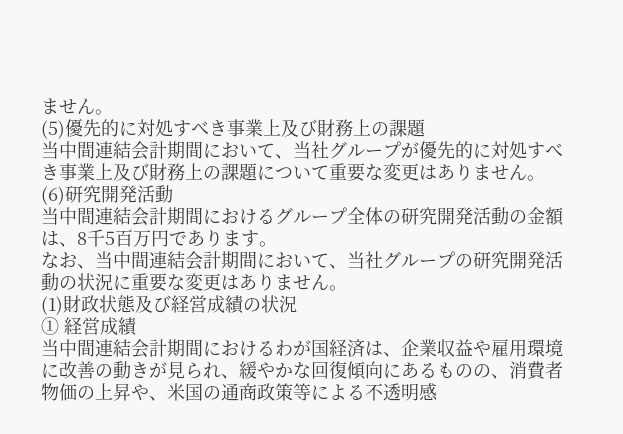ません。
(5)優先的に対処すべき事業上及び財務上の課題
当中間連結会計期間において、当社グループが優先的に対処すべき事業上及び財務上の課題について重要な変更はありません。
(6)研究開発活動
当中間連結会計期間におけるグループ全体の研究開発活動の金額は、8千5百万円であります。
なお、当中間連結会計期間において、当社グループの研究開発活動の状況に重要な変更はありません。
(1)財政状態及び経営成績の状況
① 経営成績
当中間連結会計期間におけるわが国経済は、企業収益や雇用環境に改善の動きが見られ、緩やかな回復傾向にあるものの、消費者物価の上昇や、米国の通商政策等による不透明感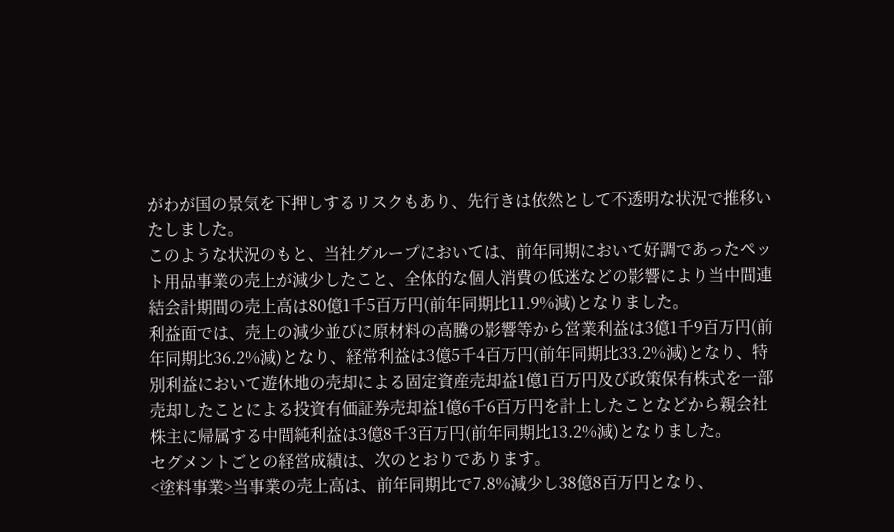がわが国の景気を下押しするリスクもあり、先行きは依然として不透明な状況で推移いたしました。
このような状況のもと、当社グループにおいては、前年同期において好調であったペット用品事業の売上が減少したこと、全体的な個人消費の低迷などの影響により当中間連結会計期間の売上高は80億1千5百万円(前年同期比11.9%減)となりました。
利益面では、売上の減少並びに原材料の高騰の影響等から営業利益は3億1千9百万円(前年同期比36.2%減)となり、経常利益は3億5千4百万円(前年同期比33.2%減)となり、特別利益において遊休地の売却による固定資産売却益1億1百万円及び政策保有株式を一部売却したことによる投資有価証券売却益1億6千6百万円を計上したことなどから親会社株主に帰属する中間純利益は3億8千3百万円(前年同期比13.2%減)となりました。
セグメントごとの経営成績は、次のとおりであります。
<塗料事業>当事業の売上高は、前年同期比で7.8%減少し38億8百万円となり、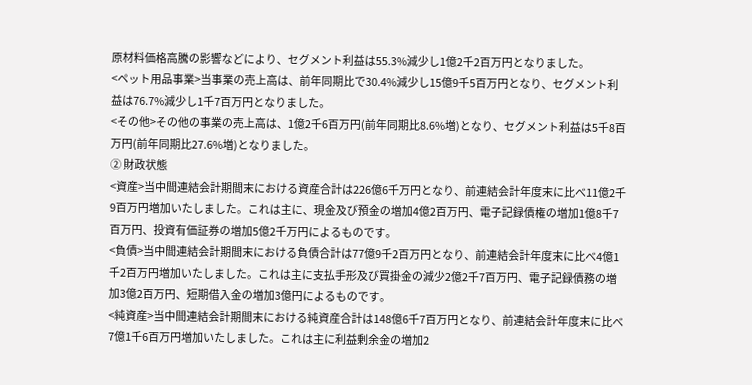原材料価格高騰の影響などにより、セグメント利益は55.3%減少し1億2千2百万円となりました。
<ペット用品事業>当事業の売上高は、前年同期比で30.4%減少し15億9千5百万円となり、セグメント利益は76.7%減少し1千7百万円となりました。
<その他>その他の事業の売上高は、1億2千6百万円(前年同期比8.6%増)となり、セグメント利益は5千8百万円(前年同期比27.6%増)となりました。
② 財政状態
<資産>当中間連結会計期間末における資産合計は226億6千万円となり、前連結会計年度末に比べ11億2千9百万円増加いたしました。これは主に、現金及び預金の増加4億2百万円、電子記録債権の増加1億8千7百万円、投資有価証券の増加5億2千万円によるものです。
<負債>当中間連結会計期間末における負債合計は77億9千2百万円となり、前連結会計年度末に比べ4億1千2百万円増加いたしました。これは主に支払手形及び買掛金の減少2億2千7百万円、電子記録債務の増加3億2百万円、短期借入金の増加3億円によるものです。
<純資産>当中間連結会計期間末における純資産合計は148億6千7百万円となり、前連結会計年度末に比べ7億1千6百万円増加いたしました。これは主に利益剰余金の増加2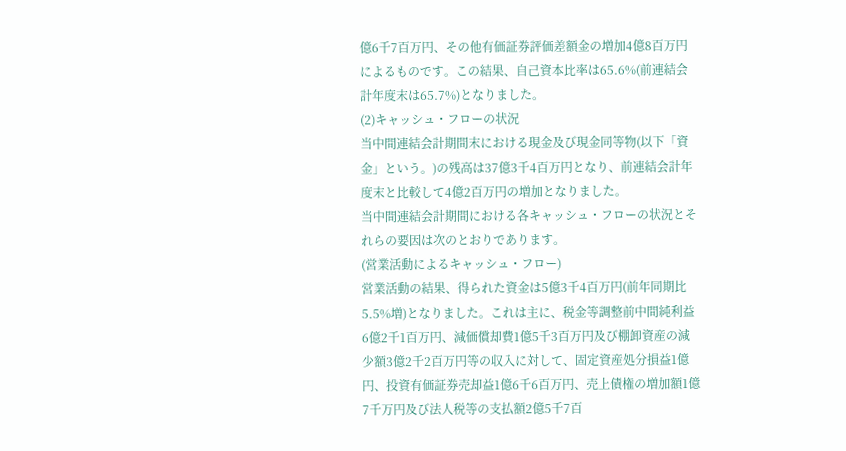億6千7百万円、その他有価証券評価差額金の増加4億8百万円によるものです。この結果、自己資本比率は65.6%(前連結会計年度末は65.7%)となりました。
(2)キャッシュ・フローの状況
当中間連結会計期間末における現金及び現金同等物(以下「資金」という。)の残高は37億3千4百万円となり、前連結会計年度末と比較して4億2百万円の増加となりました。
当中間連結会計期間における各キャッシュ・フローの状況とそれらの要因は次のとおりであります。
(営業活動によるキャッシュ・フロー)
営業活動の結果、得られた資金は5億3千4百万円(前年同期比5.5%増)となりました。これは主に、税金等調整前中間純利益6億2千1百万円、減価償却費1億5千3百万円及び棚卸資産の減少額3億2千2百万円等の収入に対して、固定資産処分損益1億円、投資有価証券売却益1億6千6百万円、売上債権の増加額1億7千万円及び法人税等の支払額2億5千7百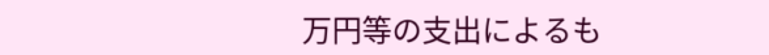万円等の支出によるも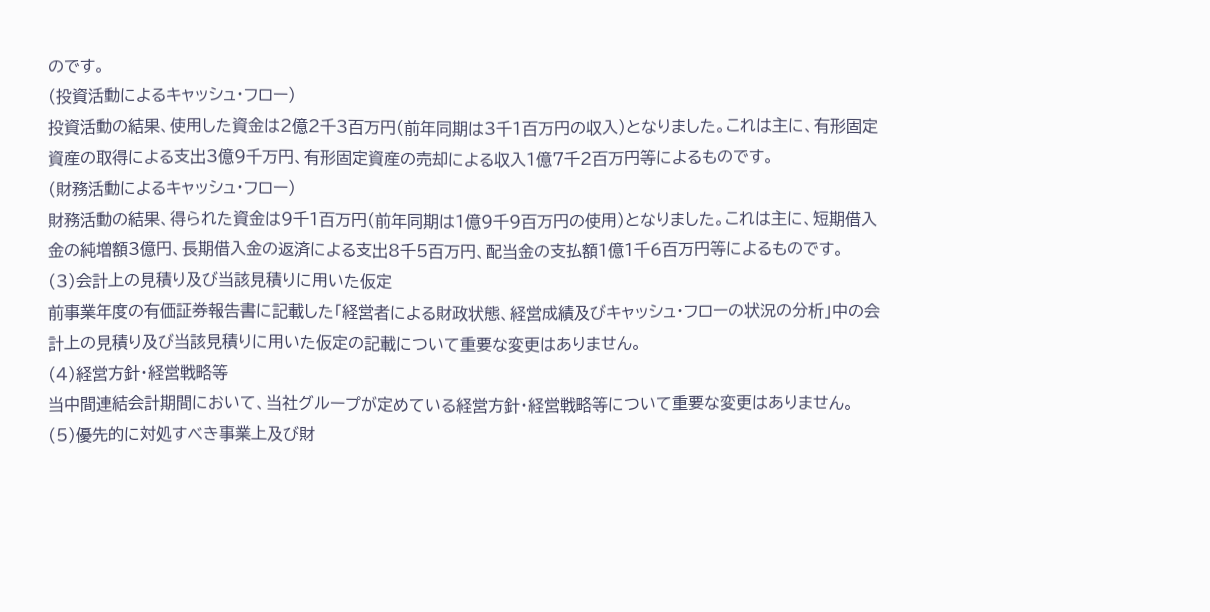のです。
(投資活動によるキャッシュ・フロー)
投資活動の結果、使用した資金は2億2千3百万円(前年同期は3千1百万円の収入)となりました。これは主に、有形固定資産の取得による支出3億9千万円、有形固定資産の売却による収入1億7千2百万円等によるものです。
(財務活動によるキャッシュ・フロー)
財務活動の結果、得られた資金は9千1百万円(前年同期は1億9千9百万円の使用)となりました。これは主に、短期借入金の純増額3億円、長期借入金の返済による支出8千5百万円、配当金の支払額1億1千6百万円等によるものです。
(3)会計上の見積り及び当該見積りに用いた仮定
前事業年度の有価証券報告書に記載した「経営者による財政状態、経営成績及びキャッシュ・フローの状況の分析」中の会計上の見積り及び当該見積りに用いた仮定の記載について重要な変更はありません。
(4)経営方針・経営戦略等
当中間連結会計期間において、当社グループが定めている経営方針・経営戦略等について重要な変更はありません。
(5)優先的に対処すべき事業上及び財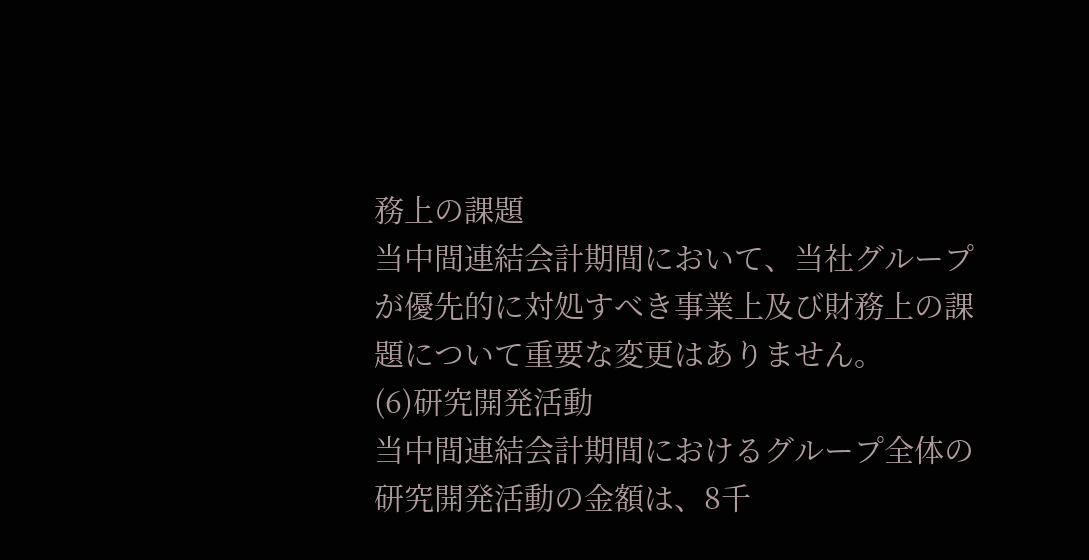務上の課題
当中間連結会計期間において、当社グループが優先的に対処すべき事業上及び財務上の課題について重要な変更はありません。
(6)研究開発活動
当中間連結会計期間におけるグループ全体の研究開発活動の金額は、8千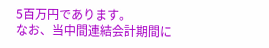5百万円であります。
なお、当中間連結会計期間に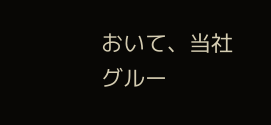おいて、当社グルー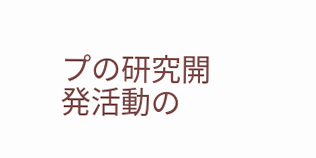プの研究開発活動の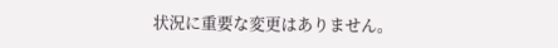状況に重要な変更はありません。